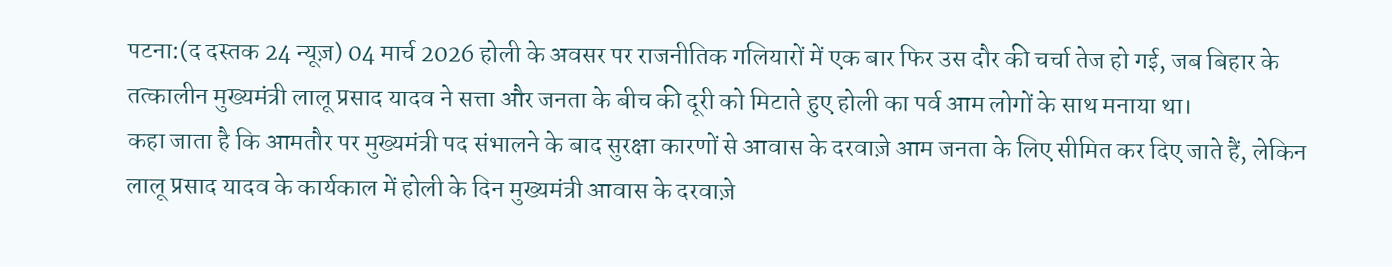पटना:(द दस्तक 24 न्यूज़) 04 मार्च 2026 होली के अवसर पर राजनीतिक गलियारों में एक बार फिर उस दौर की चर्चा तेज हो गई, जब बिहार के तत्कालीन मुख्यमंत्री लालू प्रसाद यादव ने सत्ता और जनता के बीच की दूरी को मिटाते हुए होली का पर्व आम लोगों के साथ मनाया था।
कहा जाता है कि आमतौर पर मुख्यमंत्री पद संभालने के बाद सुरक्षा कारणों से आवास के दरवाज़े आम जनता के लिए सीमित कर दिए जाते हैं, लेकिन लालू प्रसाद यादव के कार्यकाल में होली के दिन मुख्यमंत्री आवास के दरवाज़े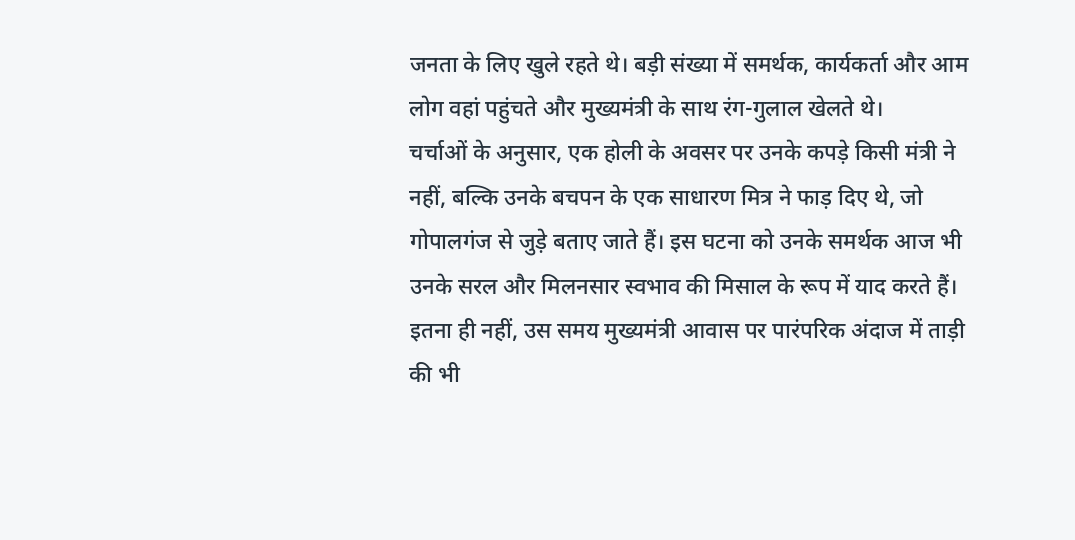जनता के लिए खुले रहते थे। बड़ी संख्या में समर्थक, कार्यकर्ता और आम लोग वहां पहुंचते और मुख्यमंत्री के साथ रंग-गुलाल खेलते थे।
चर्चाओं के अनुसार, एक होली के अवसर पर उनके कपड़े किसी मंत्री ने नहीं, बल्कि उनके बचपन के एक साधारण मित्र ने फाड़ दिए थे, जो गोपालगंज से जुड़े बताए जाते हैं। इस घटना को उनके समर्थक आज भी उनके सरल और मिलनसार स्वभाव की मिसाल के रूप में याद करते हैं।
इतना ही नहीं, उस समय मुख्यमंत्री आवास पर पारंपरिक अंदाज में ताड़ी की भी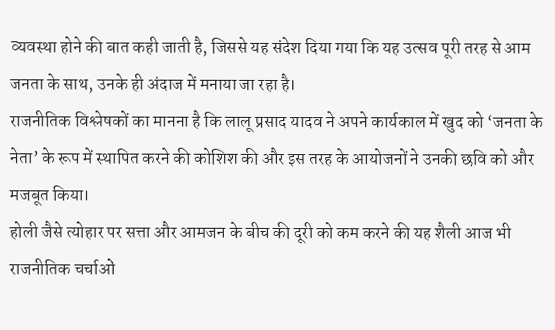व्यवस्था होने की बात कही जाती है, जिससे यह संदेश दिया गया कि यह उत्सव पूरी तरह से आम जनता के साथ, उनके ही अंदाज में मनाया जा रहा है।
राजनीतिक विश्लेषकों का मानना है कि लालू प्रसाद यादव ने अपने कार्यकाल में खुद को ‘जनता के नेता’ के रूप में स्थापित करने की कोशिश की और इस तरह के आयोजनों ने उनकी छवि को और मजबूत किया।
होली जैसे त्योहार पर सत्ता और आमजन के बीच की दूरी को कम करने की यह शैली आज भी राजनीतिक चर्चाओं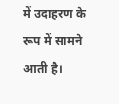में उदाहरण के रूप में सामने आती है।